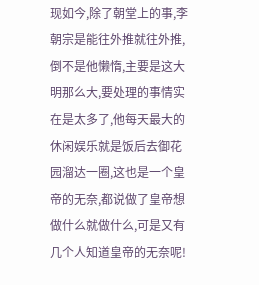现如今,除了朝堂上的事,李朝宗是能往外推就往外推,倒不是他懒惰,主要是这大明那么大,要处理的事情实在是太多了,他每天最大的休闲娱乐就是饭后去御花园溜达一圈,这也是一个皇帝的无奈,都说做了皇帝想做什么就做什么,可是又有几个人知道皇帝的无奈呢!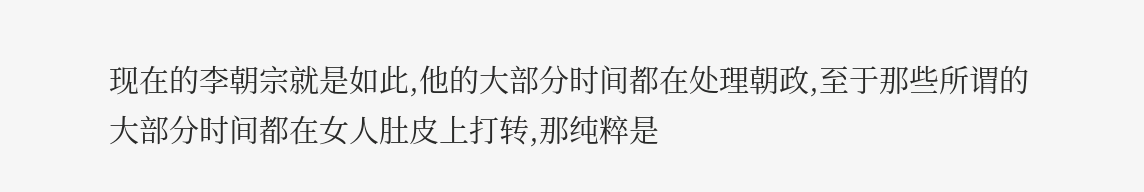现在的李朝宗就是如此,他的大部分时间都在处理朝政,至于那些所谓的大部分时间都在女人肚皮上打转,那纯粹是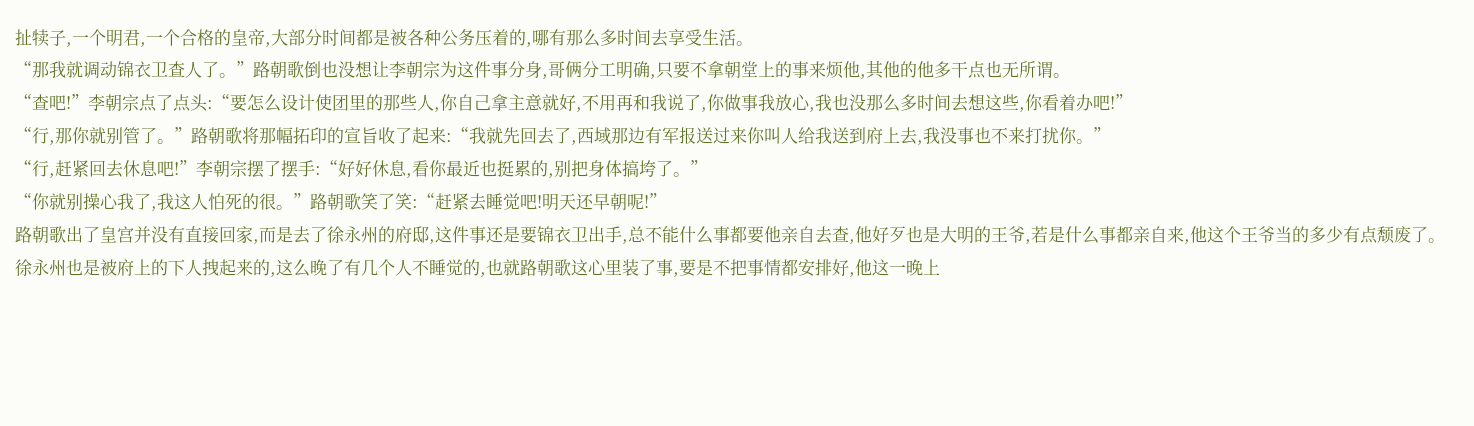扯犊子,一个明君,一个合格的皇帝,大部分时间都是被各种公务压着的,哪有那么多时间去享受生活。
“那我就调动锦衣卫查人了。”路朝歌倒也没想让李朝宗为这件事分身,哥俩分工明确,只要不拿朝堂上的事来烦他,其他的他多干点也无所谓。
“查吧!”李朝宗点了点头:“要怎么设计使团里的那些人,你自己拿主意就好,不用再和我说了,你做事我放心,我也没那么多时间去想这些,你看着办吧!”
“行,那你就别管了。”路朝歌将那幅拓印的宣旨收了起来:“我就先回去了,西域那边有军报送过来你叫人给我送到府上去,我没事也不来打扰你。”
“行,赶紧回去休息吧!”李朝宗摆了摆手:“好好休息,看你最近也挺累的,别把身体搞垮了。”
“你就别操心我了,我这人怕死的很。”路朝歌笑了笑:“赶紧去睡觉吧!明天还早朝呢!”
路朝歌出了皇宫并没有直接回家,而是去了徐永州的府邸,这件事还是要锦衣卫出手,总不能什么事都要他亲自去查,他好歹也是大明的王爷,若是什么事都亲自来,他这个王爷当的多少有点颓废了。
徐永州也是被府上的下人拽起来的,这么晚了有几个人不睡觉的,也就路朝歌这心里装了事,要是不把事情都安排好,他这一晚上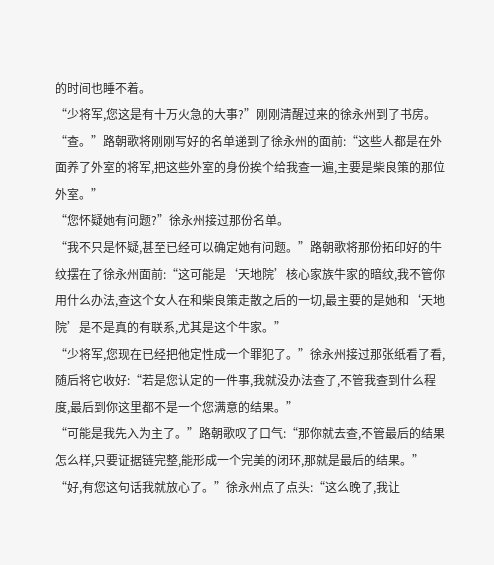的时间也睡不着。
“少将军,您这是有十万火急的大事?”刚刚清醒过来的徐永州到了书房。
“查。”路朝歌将刚刚写好的名单递到了徐永州的面前:“这些人都是在外面养了外室的将军,把这些外室的身份挨个给我查一遍,主要是柴良策的那位外室。”
“您怀疑她有问题?”徐永州接过那份名单。
“我不只是怀疑,甚至已经可以确定她有问题。”路朝歌将那份拓印好的牛纹摆在了徐永州面前:“这可能是‘天地院’核心家族牛家的暗纹,我不管你用什么办法,查这个女人在和柴良策走散之后的一切,最主要的是她和‘天地院’是不是真的有联系,尤其是这个牛家。”
“少将军,您现在已经把他定性成一个罪犯了。”徐永州接过那张纸看了看,随后将它收好:“若是您认定的一件事,我就没办法查了,不管我查到什么程度,最后到你这里都不是一个您满意的结果。”
“可能是我先入为主了。”路朝歌叹了口气:“那你就去查,不管最后的结果怎么样,只要证据链完整,能形成一个完美的闭环,那就是最后的结果。”
“好,有您这句话我就放心了。”徐永州点了点头:“这么晚了,我让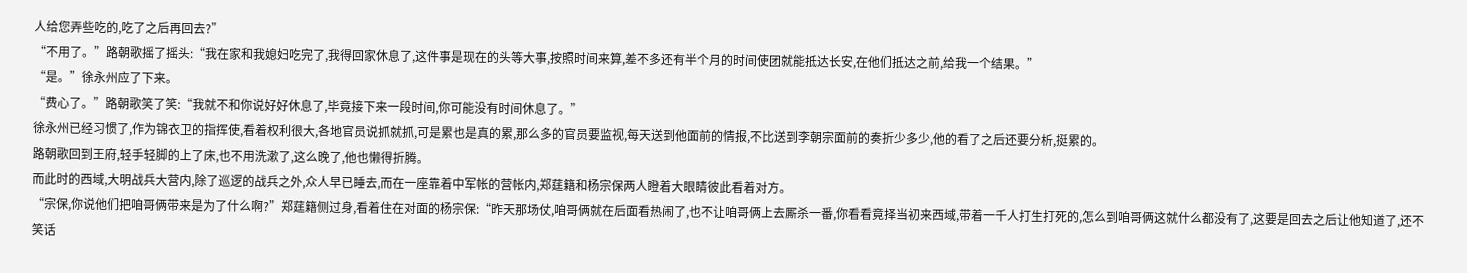人给您弄些吃的,吃了之后再回去?”
“不用了。”路朝歌摇了摇头:“我在家和我媳妇吃完了,我得回家休息了,这件事是现在的头等大事,按照时间来算,差不多还有半个月的时间使团就能抵达长安,在他们抵达之前,给我一个结果。”
“是。”徐永州应了下来。
“费心了。”路朝歌笑了笑:“我就不和你说好好休息了,毕竟接下来一段时间,你可能没有时间休息了。”
徐永州已经习惯了,作为锦衣卫的指挥使,看着权利很大,各地官员说抓就抓,可是累也是真的累,那么多的官员要监视,每天送到他面前的情报,不比送到李朝宗面前的奏折少多少,他的看了之后还要分析,挺累的。
路朝歌回到王府,轻手轻脚的上了床,也不用洗漱了,这么晚了,他也懒得折腾。
而此时的西域,大明战兵大营内,除了巡逻的战兵之外,众人早已睡去,而在一座靠着中军帐的营帐内,郑莛籍和杨宗保两人瞪着大眼睛彼此看着对方。
“宗保,你说他们把咱哥俩带来是为了什么啊?”郑莛籍侧过身,看着住在对面的杨宗保:“昨天那场仗,咱哥俩就在后面看热闹了,也不让咱哥俩上去厮杀一番,你看看竟择当初来西域,带着一千人打生打死的,怎么到咱哥俩这就什么都没有了,这要是回去之后让他知道了,还不笑话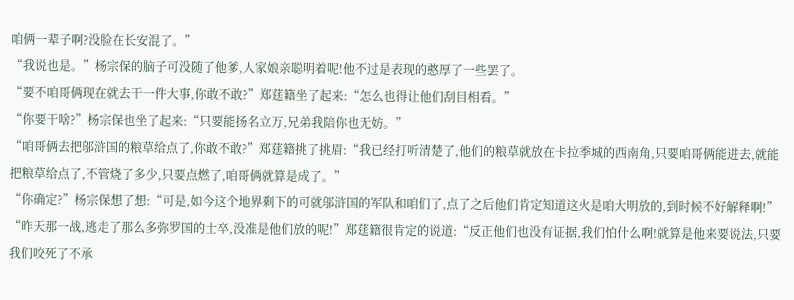咱俩一辈子啊?没脸在长安混了。”
“我说也是。”杨宗保的脑子可没随了他爹,人家娘亲聪明着呢!他不过是表现的憨厚了一些罢了。
“要不咱哥俩现在就去干一件大事,你敢不敢?”郑莛籍坐了起来:“怎么也得让他们刮目相看。”
“你要干啥?”杨宗保也坐了起来:“只要能扬名立万,兄弟我陪你也无妨。”
“咱哥俩去把邬浒国的粮草给点了,你敢不敢?”郑莛籍挑了挑眉:“我已经打听清楚了,他们的粮草就放在卡拉季城的西南角,只要咱哥俩能进去,就能把粮草给点了,不管烧了多少,只要点燃了,咱哥俩就算是成了。”
“你确定?”杨宗保想了想:“可是,如今这个地界剩下的可就邬浒国的军队和咱们了,点了之后他们肯定知道这火是咱大明放的,到时候不好解释啊!”
“昨天那一战,逃走了那么多弥罗国的士卒,没准是他们放的呢!”郑莛籍很肯定的说道:“反正他们也没有证据,我们怕什么啊!就算是他来要说法,只要我们咬死了不承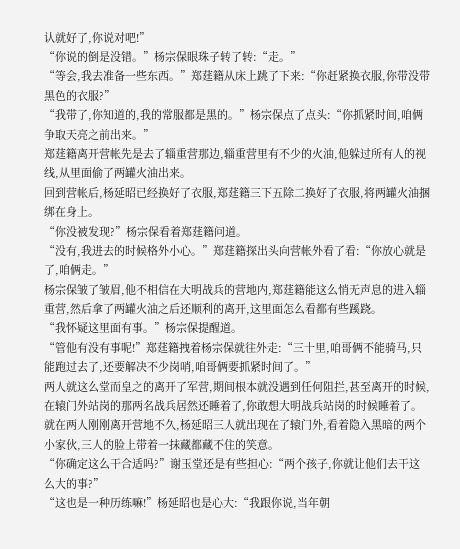认就好了,你说对吧!”
“你说的倒是没错。”杨宗保眼珠子转了转:“走。”
“等会,我去准备一些东西。”郑莛籍从床上跳了下来:“你赶紧换衣服,你带没带黑色的衣服?”
“我带了,你知道的,我的常服都是黑的。”杨宗保点了点头:“你抓紧时间,咱俩争取天亮之前出来。”
郑莛籍离开营帐先是去了辎重营那边,辎重营里有不少的火油,他躲过所有人的视线,从里面偷了两罐火油出来。
回到营帐后,杨延昭已经换好了衣服,郑莛籍三下五除二换好了衣服,将两罐火油捆绑在身上。
“你没被发现?”杨宗保看着郑莛籍问道。
“没有,我进去的时候格外小心。”郑莛籍探出头向营帐外看了看:“你放心就是了,咱俩走。”
杨宗保皱了皱眉,他不相信在大明战兵的营地内,郑莛籍能这么悄无声息的进入辎重营,然后拿了两罐火油之后还顺利的离开,这里面怎么看都有些蹊跷。
“我怀疑这里面有事。”杨宗保提醒道。
“管他有没有事呢!”郑莛籍拽着杨宗保就往外走:“三十里,咱哥俩不能骑马,只能跑过去了,还要解决不少岗哨,咱哥俩要抓紧时间了。”
两人就这么堂而皇之的离开了军营,期间根本就没遇到任何阻拦,甚至离开的时候,在辕门外站岗的那两名战兵居然还睡着了,你敢想大明战兵站岗的时候睡着了。
就在两人刚刚离开营地不久,杨延昭三人就出现在了辕门外,看着隐入黑暗的两个小家伙,三人的脸上带着一抹藏都藏不住的笑意。
“你确定这么干合适吗?”谢玉堂还是有些担心:“两个孩子,你就让他们去干这么大的事?”
“这也是一种历练嘛!”杨延昭也是心大:“我跟你说,当年朝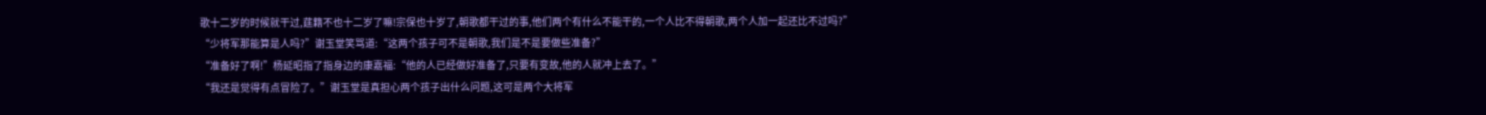歌十二岁的时候就干过,莛籍不也十二岁了嘛!宗保也十岁了,朝歌都干过的事,他们两个有什么不能干的,一个人比不得朝歌,两个人加一起还比不过吗?”
“少将军那能算是人吗?”谢玉堂笑骂道:“这两个孩子可不是朝歌,我们是不是要做些准备?”
“准备好了啊!”杨延昭指了指身边的康嘉福:“他的人已经做好准备了,只要有变故,他的人就冲上去了。”
“我还是觉得有点冒险了。”谢玉堂是真担心两个孩子出什么问题,这可是两个大将军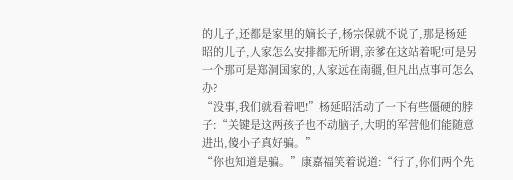的儿子,还都是家里的嫡长子,杨宗保就不说了,那是杨延昭的儿子,人家怎么安排都无所谓,亲爹在这站着呢!可是另一个那可是郑洞国家的,人家远在南疆,但凡出点事可怎么办?
“没事,我们就看着吧!”杨延昭活动了一下有些僵硬的脖子:“关键是这两孩子也不动脑子,大明的军营他们能随意进出,傻小子真好骗。”
“你也知道是骗。”康嘉福笑着说道:“行了,你们两个先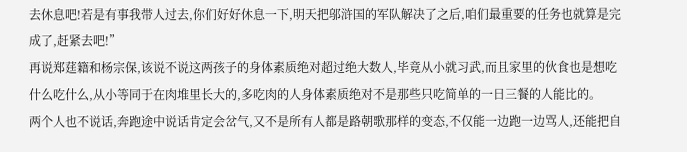去休息吧!若是有事我带人过去,你们好好休息一下,明天把邬浒国的军队解决了之后,咱们最重要的任务也就算是完成了,赶紧去吧!”
再说郑莛籍和杨宗保,该说不说这两孩子的身体素质绝对超过绝大数人,毕竟从小就习武,而且家里的伙食也是想吃什么吃什么,从小等同于在肉堆里长大的,多吃肉的人身体素质绝对不是那些只吃简单的一日三餐的人能比的。
两个人也不说话,奔跑途中说话肯定会岔气,又不是所有人都是路朝歌那样的变态,不仅能一边跑一边骂人,还能把自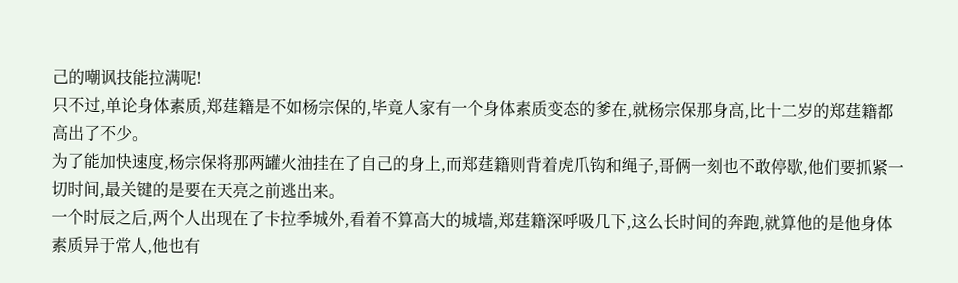己的嘲讽技能拉满呢!
只不过,单论身体素质,郑莛籍是不如杨宗保的,毕竟人家有一个身体素质变态的爹在,就杨宗保那身高,比十二岁的郑莛籍都高出了不少。
为了能加快速度,杨宗保将那两罐火油挂在了自己的身上,而郑莛籍则背着虎爪钩和绳子,哥俩一刻也不敢停歇,他们要抓紧一切时间,最关键的是要在天亮之前逃出来。
一个时辰之后,两个人出现在了卡拉季城外,看着不算高大的城墙,郑莛籍深呼吸几下,这么长时间的奔跑,就算他的是他身体素质异于常人,他也有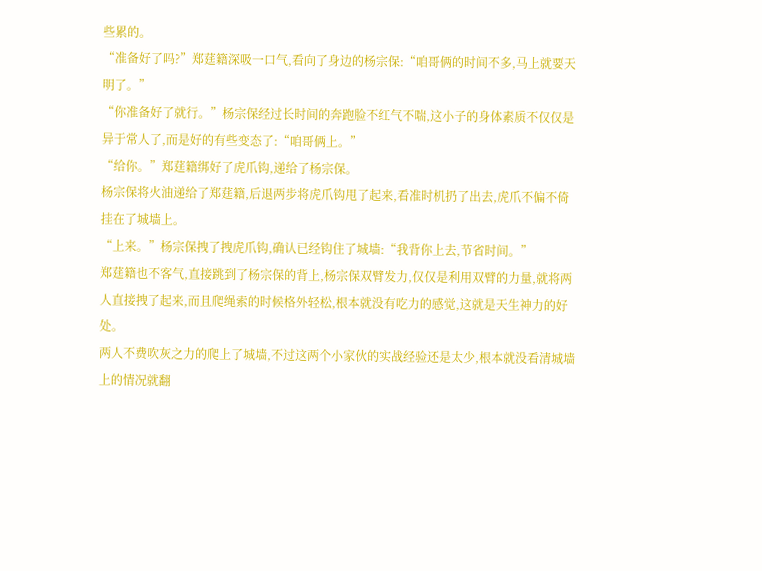些累的。
“准备好了吗?”郑莛籍深吸一口气,看向了身边的杨宗保:“咱哥俩的时间不多,马上就要天明了。”
“你准备好了就行。”杨宗保经过长时间的奔跑脸不红气不喘,这小子的身体素质不仅仅是异于常人了,而是好的有些变态了:“咱哥俩上。”
“给你。”郑莛籍绑好了虎爪钩,递给了杨宗保。
杨宗保将火油递给了郑莛籍,后退两步将虎爪钩甩了起来,看准时机扔了出去,虎爪不偏不倚挂在了城墙上。
“上来。”杨宗保拽了拽虎爪钩,确认已经钩住了城墙:“我背你上去,节省时间。”
郑莛籍也不客气,直接跳到了杨宗保的背上,杨宗保双臂发力,仅仅是利用双臂的力量,就将两人直接拽了起来,而且爬绳索的时候格外轻松,根本就没有吃力的感觉,这就是天生神力的好处。
两人不费吹灰之力的爬上了城墙,不过这两个小家伙的实战经验还是太少,根本就没看清城墙上的情况就翻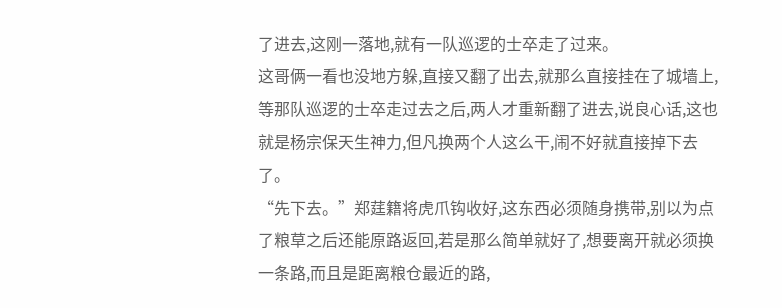了进去,这刚一落地,就有一队巡逻的士卒走了过来。
这哥俩一看也没地方躲,直接又翻了出去,就那么直接挂在了城墙上,等那队巡逻的士卒走过去之后,两人才重新翻了进去,说良心话,这也就是杨宗保天生神力,但凡换两个人这么干,闹不好就直接掉下去了。
“先下去。”郑莛籍将虎爪钩收好,这东西必须随身携带,别以为点了粮草之后还能原路返回,若是那么简单就好了,想要离开就必须换一条路,而且是距离粮仓最近的路,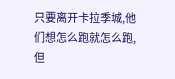只要离开卡拉季城,他们想怎么跑就怎么跑,但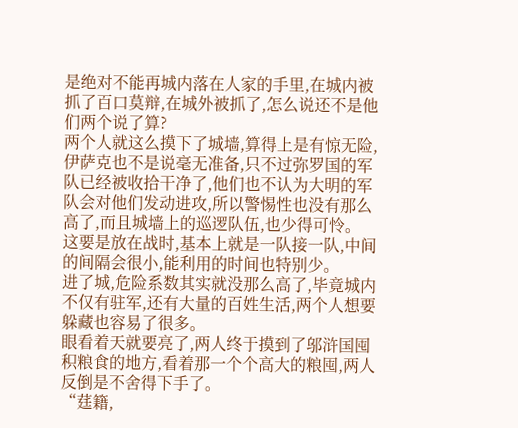是绝对不能再城内落在人家的手里,在城内被抓了百口莫辩,在城外被抓了,怎么说还不是他们两个说了算?
两个人就这么摸下了城墙,算得上是有惊无险,伊萨克也不是说毫无准备,只不过弥罗国的军队已经被收拾干净了,他们也不认为大明的军队会对他们发动进攻,所以警惕性也没有那么高了,而且城墙上的巡逻队伍,也少得可怜。
这要是放在战时,基本上就是一队接一队,中间的间隔会很小,能利用的时间也特别少。
进了城,危险系数其实就没那么高了,毕竟城内不仅有驻军,还有大量的百姓生活,两个人想要躲藏也容易了很多。
眼看着天就要亮了,两人终于摸到了邬浒国囤积粮食的地方,看着那一个个高大的粮囤,两人反倒是不舍得下手了。
“莛籍,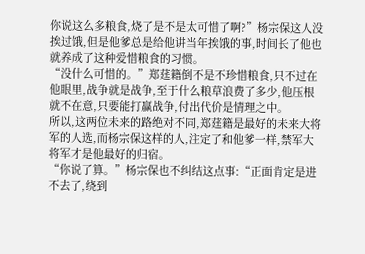你说这么多粮食,烧了是不是太可惜了啊?”杨宗保这人没挨过饿,但是他爹总是给他讲当年挨饿的事,时间长了他也就养成了这种爱惜粮食的习惯。
“没什么可惜的。”郑莛籍倒不是不珍惜粮食,只不过在他眼里,战争就是战争,至于什么粮草浪费了多少,他压根就不在意,只要能打赢战争,付出代价是情理之中。
所以,这两位未来的路绝对不同,郑莛籍是最好的未来大将军的人选,而杨宗保这样的人,注定了和他爹一样,禁军大将军才是他最好的归宿。
“你说了算。”杨宗保也不纠结这点事:“正面肯定是进不去了,绕到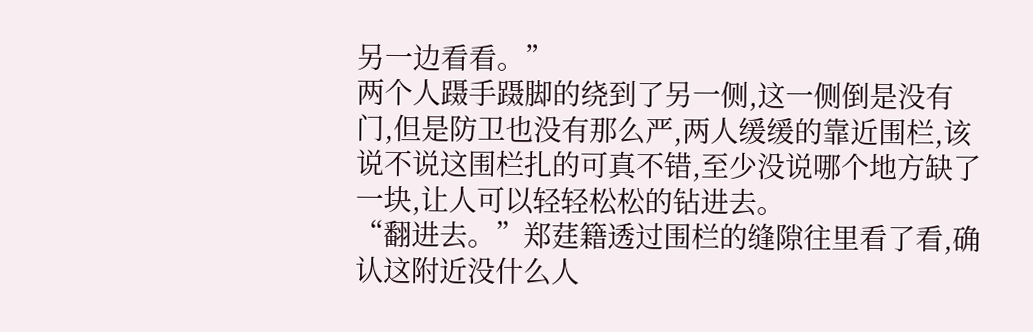另一边看看。”
两个人蹑手蹑脚的绕到了另一侧,这一侧倒是没有门,但是防卫也没有那么严,两人缓缓的靠近围栏,该说不说这围栏扎的可真不错,至少没说哪个地方缺了一块,让人可以轻轻松松的钻进去。
“翻进去。”郑莛籍透过围栏的缝隙往里看了看,确认这附近没什么人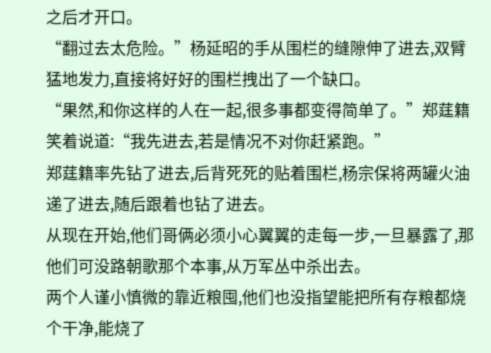之后才开口。
“翻过去太危险。”杨延昭的手从围栏的缝隙伸了进去,双臂猛地发力,直接将好好的围栏拽出了一个缺口。
“果然,和你这样的人在一起,很多事都变得简单了。”郑莛籍笑着说道:“我先进去,若是情况不对你赶紧跑。”
郑莛籍率先钻了进去,后背死死的贴着围栏,杨宗保将两罐火油递了进去,随后跟着也钻了进去。
从现在开始,他们哥俩必须小心翼翼的走每一步,一旦暴露了,那他们可没路朝歌那个本事,从万军丛中杀出去。
两个人谨小慎微的靠近粮囤,他们也没指望能把所有存粮都烧个干净,能烧了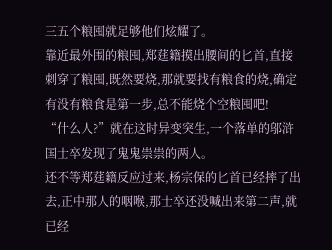三五个粮囤就足够他们炫耀了。
靠近最外围的粮囤,郑莛籍摸出腰间的匕首,直接刺穿了粮囤,既然要烧,那就要找有粮食的烧,确定有没有粮食是第一步,总不能烧个空粮囤吧!
“什么人?”就在这时异变突生,一个落单的邬浒国士卒发现了鬼鬼祟祟的两人。
还不等郑莛籍反应过来,杨宗保的匕首已经摔了出去,正中那人的咽喉,那士卒还没喊出来第二声,就已经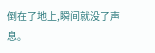倒在了地上,瞬间就没了声息。